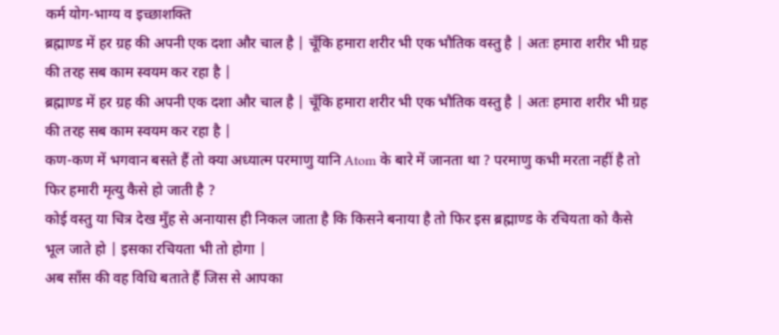कर्म योग-भाग्य व इच्छाशक्ति
ब्रह्माण्ड में हर ग्रह की अपनी एक दशा और चाल है | चूँकि हमारा शरीर भी एक भौतिक वस्तु है | अतः हमारा शरीर भी ग्रह की तरह सब काम स्वयम कर रहा है |
ब्रह्माण्ड में हर ग्रह की अपनी एक दशा और चाल है | चूँकि हमारा शरीर भी एक भौतिक वस्तु है | अतः हमारा शरीर भी ग्रह की तरह सब काम स्वयम कर रहा है |
कण-कण में भगवान बसते हैं तो क्या अध्यात्म परमाणु यानि Atom के बारे में जानता था ? परमाणु कभी मरता नहीं है तो फिर हमारी मृत्यु कैसे हो जाती है ?
कोई वस्तु या चित्र देख मुँह से अनायास ही निकल जाता है कि किसने बनाया है तो फिर इस ब्रह्माण्ड के रचियता को कैसे भूल जाते हो | इसका रचियता भी तो होगा |
अब साँस की वह विधि बताते हैं जिस से आपका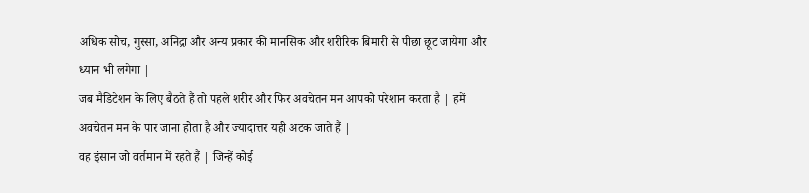अधिक सोच, गुस्सा, अनिद्रा और अन्य प्रकार की मानसिक और शरीरिक बिमारी से पीछा छूट जायेगा और ध्यान भी लगेगा |
जब मैडिटेशन के लिए बैठते हैं तो पहले शरीर और फिर अवचेतन मन आपको परेशान करता है | हमें अवचेतन मन के पार जाना होता है और ज्यादात्तर यही अटक जाते हैं |
वह इंसान जो वर्तमान में रहते हैं | जिन्हें कोई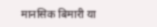मानसिक बिमारी या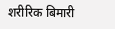शरीरिक बिमारी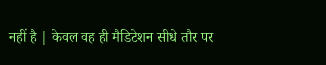नहीं है | केवल वह ही मैडिटेशन सीधे तौर पर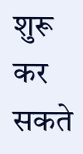शुरू कर सकते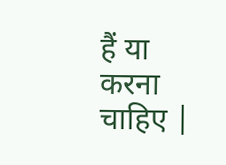हैं या करना चाहिए |